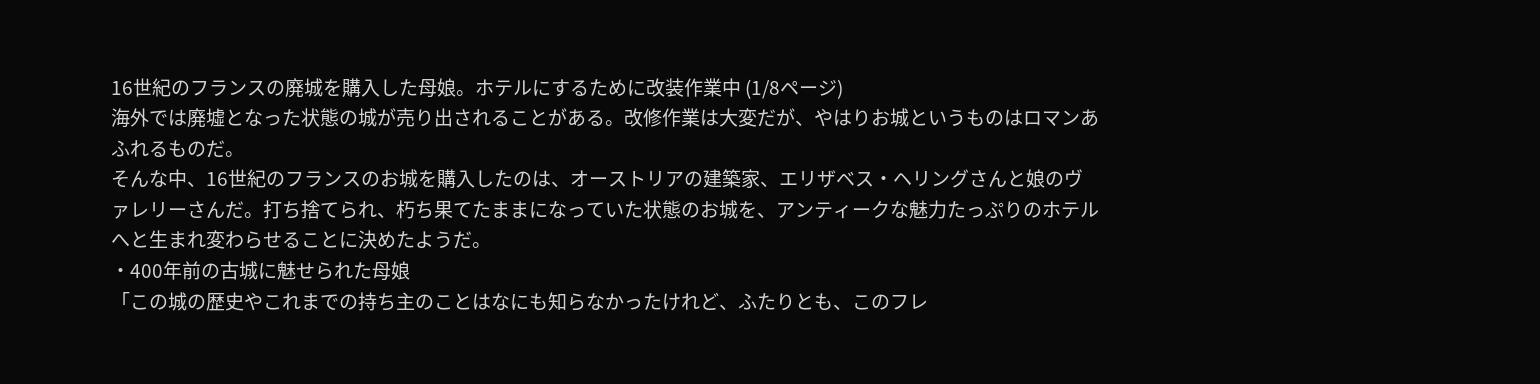16世紀のフランスの廃城を購入した母娘。ホテルにするために改装作業中 (1/8ページ)
海外では廃墟となった状態の城が売り出されることがある。改修作業は大変だが、やはりお城というものはロマンあふれるものだ。
そんな中、16世紀のフランスのお城を購入したのは、オーストリアの建築家、エリザベス・ヘリングさんと娘のヴァレリーさんだ。打ち捨てられ、朽ち果てたままになっていた状態のお城を、アンティークな魅力たっぷりのホテルへと生まれ変わらせることに決めたようだ。
・400年前の古城に魅せられた母娘
「この城の歴史やこれまでの持ち主のことはなにも知らなかったけれど、ふたりとも、このフレ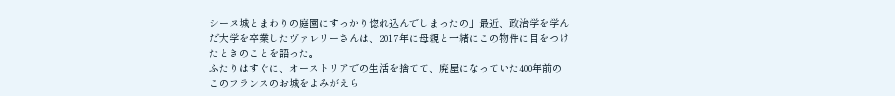シーヌ城とまわりの庭園にすっかり惚れ込んでしまったの」最近、政治学を学んだ大学を卒業したヴァレリーさんは、2017年に母親と一緒にこの物件に目をつけたときのことを語った。
ふたりはすぐに、オーストリアでの生活を捨てて、廃屋になっていた400年前のこのフランスのお城をよみがえら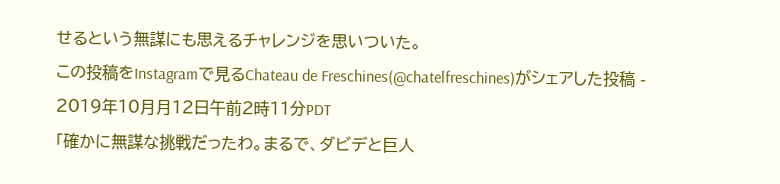せるという無謀にも思えるチャレンジを思いついた。
この投稿をInstagramで見るChateau de Freschines(@chatelfreschines)がシェアした投稿 - 2019年10月月12日午前2時11分PDT
「確かに無謀な挑戦だったわ。まるで、ダビデと巨人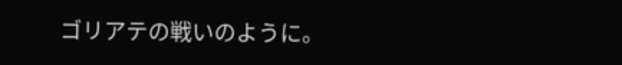ゴリアテの戦いのように。